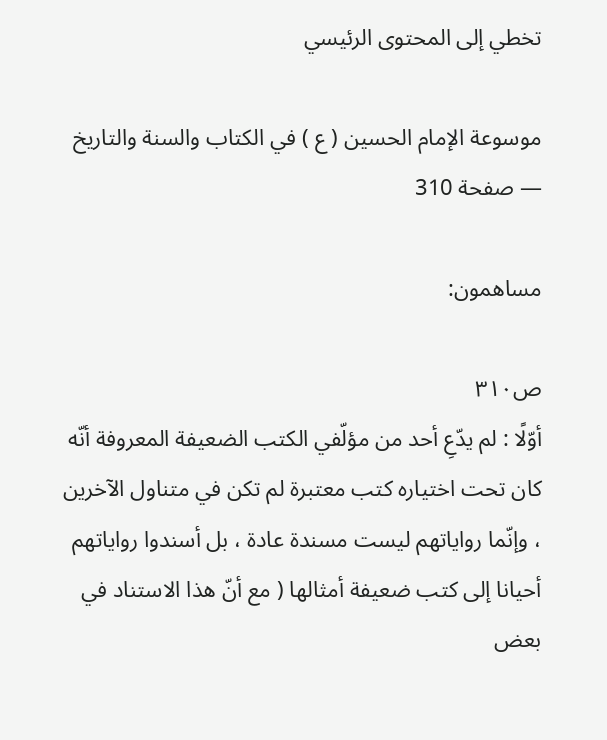تخطي إلى المحتوى الرئيسي

موسوعة الإمام الحسين ( ع ) في الكتاب والسنة والتاريخ — صفحة 310

مساهمون:

ص٣١٠
أوّلًا : لم يدّعِ أحد من مؤلّفي الكتب الضعيفة المعروفة أنّه كان تحت اختياره كتب معتبرة لم تكن في متناول الآخرين ، وإنّما رواياتهم ليست مسندة عادة ، بل أسندوا رواياتهم أحيانا إلى كتب ضعيفة أمثالها ( مع أنّ هذا الاستناد في بعض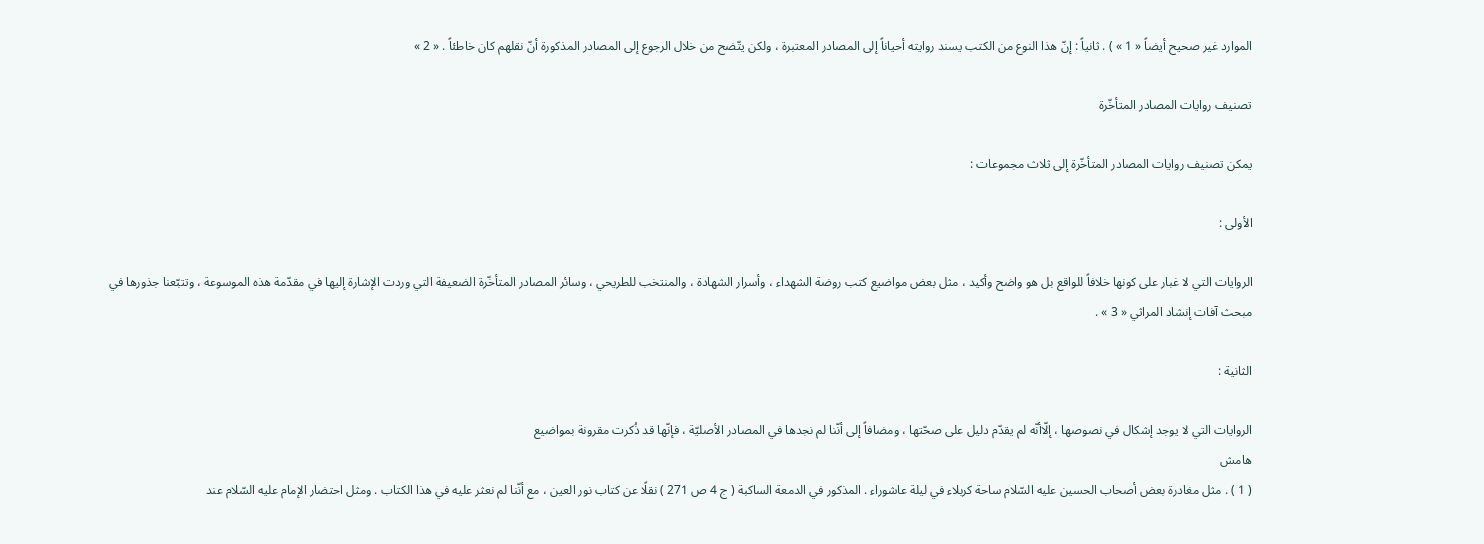الموارد غير صحيح أيضاً « 1 » ) . ثانياً : إنّ هذا النوع من الكتب يسند روايته أحياناً إلى المصادر المعتبرة ، ولكن يتّضح من خلال الرجوع إلى المصادر المذكورة أنّ نقلهم كان خاطئاً . « 2 »

تصنيف روايات المصادر المتأخّرة

يمكن تصنيف روايات المصادر المتأخّرة إلى ثلاث مجموعات :

الأولى :

الروايات التي لا غبار على كونها خلافاً للواقع بل هو واضح وأكيد ، مثل بعض مواضيع كتب روضة الشهداء ، وأسرار الشهادة ، والمنتخب للطريحي ، وسائر المصادر المتأخّرة الضعيفة التي وردت الإشارة إليها في مقدّمة هذه الموسوعة ، وتتبّعنا جذورها في مبحث آفات إنشاد المراثي « 3 » .

الثانية :

الروايات التي لا يوجد إشكال في نصوصها ، إلّاأنّه لم يقدّم دليل على صحّتها ، ومضافاً إلى أنّنا لم نجدها في المصادر الأصليّة ، فإنّها قد ذُكرت مقرونة بمواضيع
هامش
( 1 ) . مثل مغادرة بعض أصحاب الحسين عليه السّلام ساحة كربلاء في ليلة عاشوراء . المذكور في الدمعة الساكبة ( ج 4 ص 271 ) نقلًا عن كتاب نور العين ، مع أنّنا لم نعثر عليه في هذا الكتاب . ومثل احتضار الإمام عليه السّلام عند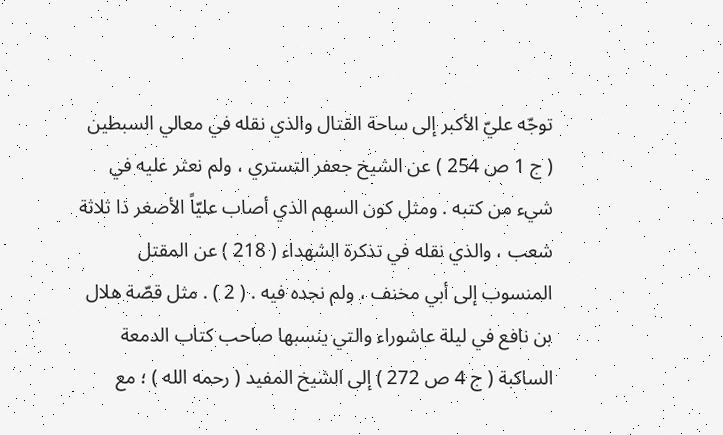توجّه عليّ الأكبر إلى ساحة القتال والذي نقله في معالي السبطين ( ج 1 ص 254 ) عن الشيخ جعفر التستري ، ولم نعثر عليه في شيء من كتبه . ومثل كون السهم الذي أصاب عليّاً الأصغر ذا ثلاثة شعب ، والذي نقله في تذكرة الشهداء ( 218 ) عن المقتل المنسوب إلى أبي مخنف ، ولم نجده فيه . ( 2 ) . مثل قصّة هلال بن نافع في ليلة عاشوراء والتي ينسبها صاحب كتاب الدمعة الساكبة ( ج 4 ص 272 ) إلى الشيخ المفيد ( رحمه الله ) ؛ مع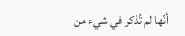أنّها لم تُذكر في شيء من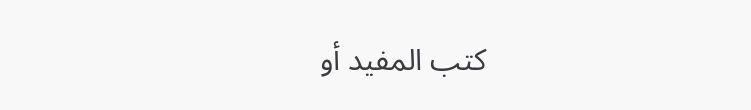كتب المفيد أو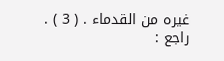غيره من القدماء . ( 3 ) . راجع :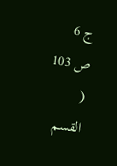ج 6 ص 103 ( القسم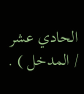الحادي عشر / المدخل ) .